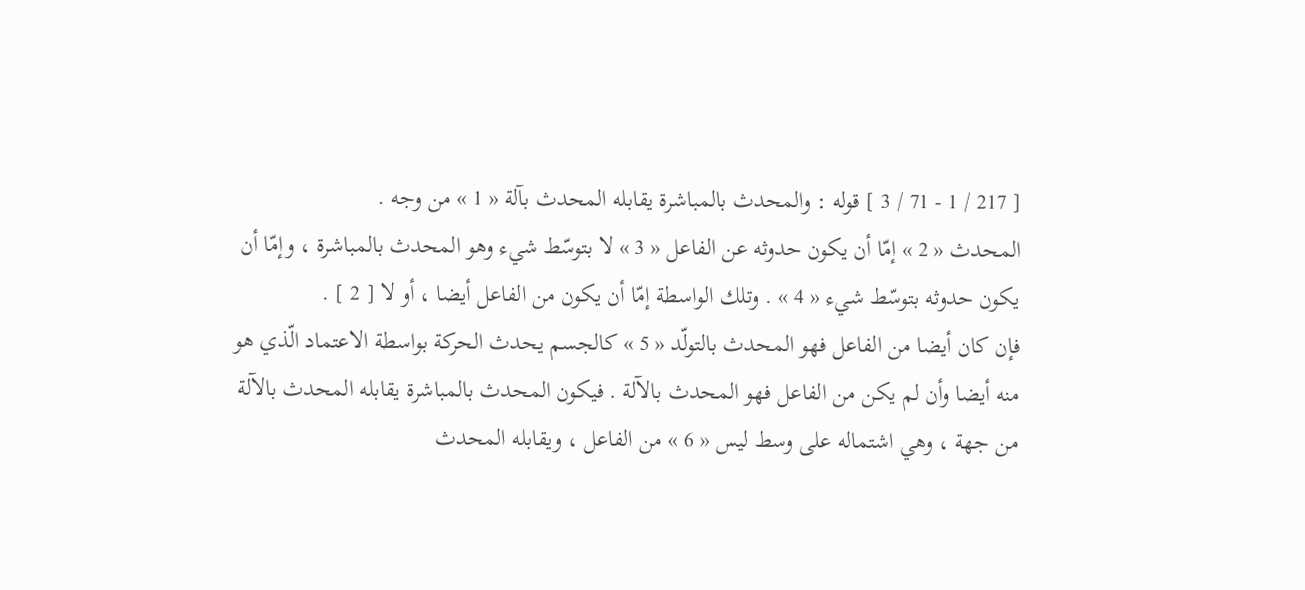[ 217 / 1 - 71 / 3 ] قوله : والمحدث بالمباشرة يقابله المحدث بآلة « 1 » من وجه .
المحدث « 2 » إمّا أن يكون حدوثه عن الفاعل « 3 » لا بتوسّط شيء وهو المحدث بالمباشرة ، وإمّا أن يكون حدوثه بتوسّط شيء « 4 » . وتلك الواسطة إمّا أن يكون من الفاعل أيضا ، أو لا [ 2 ] .
فإن كان أيضا من الفاعل فهو المحدث بالتولّد « 5 » كالجسم يحدث الحركة بواسطة الاعتماد الّذي هو منه أيضا وأن لم يكن من الفاعل فهو المحدث بالآلة . فيكون المحدث بالمباشرة يقابله المحدث بالآلة من جهة ، وهي اشتماله على وسط ليس « 6 » من الفاعل ، ويقابله المحدث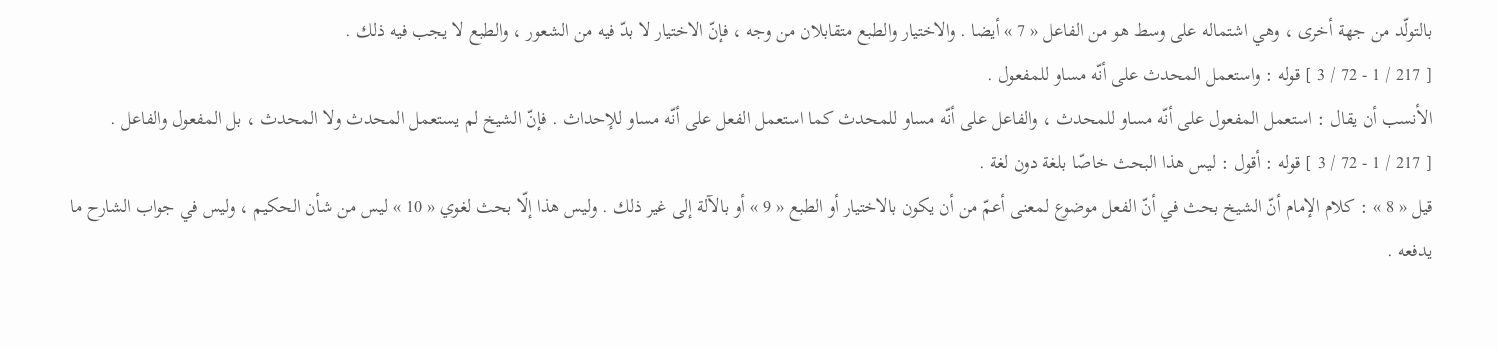بالتولّد من جهة أخرى ، وهي اشتماله على وسط هو من الفاعل « 7 » أيضا . والاختيار والطبع متقابلان من وجه ، فإنّ الاختيار لا بدّ فيه من الشعور ، والطبع لا يجب فيه ذلك .
[ 217 / 1 - 72 / 3 ] قوله : واستعمل المحدث على أنّه مساو للمفعول .
الأنسب أن يقال : استعمل المفعول على أنّه مساو للمحدث ، والفاعل على أنّه مساو للمحدث كما استعمل الفعل على أنّه مساو للإحداث . فإنّ الشيخ لم يستعمل المحدث ولا المحدث ، بل المفعول والفاعل .
[ 217 / 1 - 72 / 3 ] قوله : أقول : ليس هذا البحث خاصّا بلغة دون لغة .
قيل « 8 » : كلام الإمام أنّ الشيخ بحث في أنّ الفعل موضوع لمعنى أعمّ من أن يكون بالاختيار أو الطبع « 9 » أو بالآلة إلى غير ذلك . وليس هذا إلّا بحث لغوي « 10 » ليس من شأن الحكيم ، وليس في جواب الشارح ما يدفعه .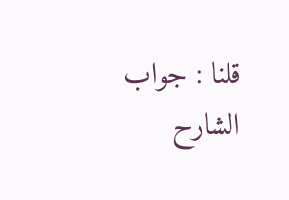قلنا : جواب الشارح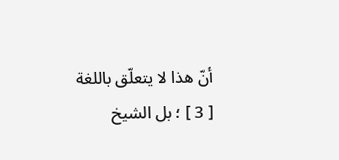أنّ هذا لا يتعلّق باللغة [ 3 ] ؛ بل الشيخ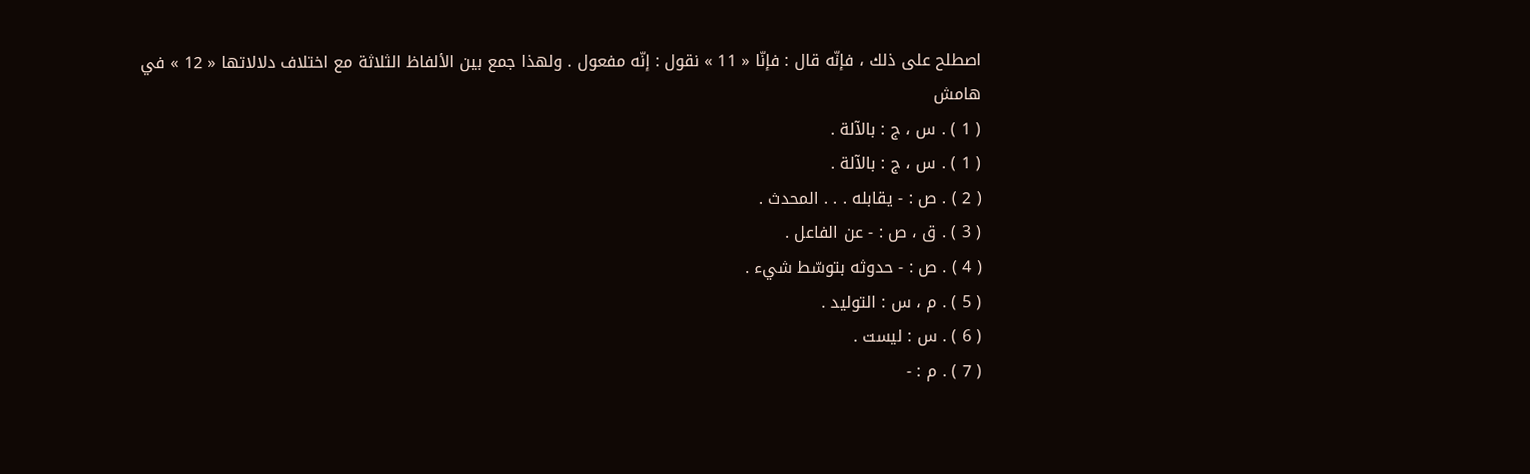اصطلح على ذلك ، فإنّه قال : فإنّا « 11 » نقول : إنّه مفعول . ولهذا جمع بين الألفاظ الثلاثة مع اختلاف دلالاتها « 12 » في
هامش
( 1 ) . س ، ج : بالآلة .
( 1 ) . س ، ج : بالآلة .
( 2 ) . ص : - يقابله . . . المحدث .
( 3 ) . ق ، ص : - عن الفاعل .
( 4 ) . ص : - حدوثه بتوسّط شيء .
( 5 ) . م ، س : التوليد .
( 6 ) . س : ليست .
( 7 ) . م : -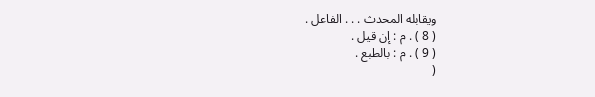ويقابله المحدث . . . الفاعل .
( 8 ) . م : إن قيل .
( 9 ) . م : بالطبع .
(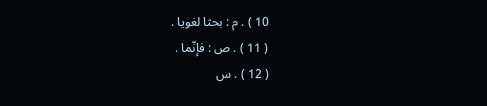10 ) . م : بحثا لغويا .
( 11 ) . ص : فإنّما .
( 12 ) . س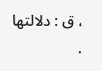، ق : دلالتها .